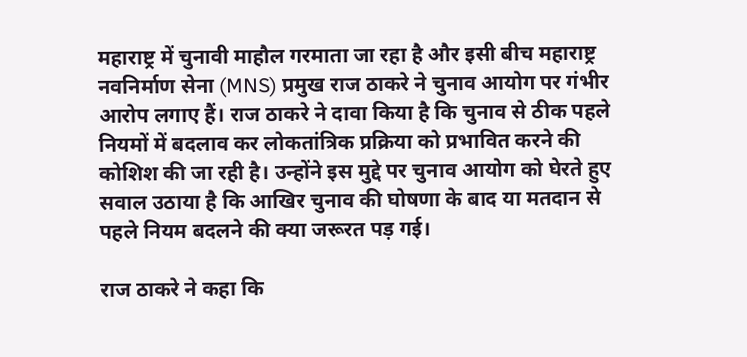महाराष्ट्र में चुनावी माहौल गरमाता जा रहा है और इसी बीच महाराष्ट्र नवनिर्माण सेना (MNS) प्रमुख राज ठाकरे ने चुनाव आयोग पर गंभीर आरोप लगाए हैं। राज ठाकरे ने दावा किया है कि चुनाव से ठीक पहले नियमों में बदलाव कर लोकतांत्रिक प्रक्रिया को प्रभावित करने की कोशिश की जा रही है। उन्होंने इस मुद्दे पर चुनाव आयोग को घेरते हुए सवाल उठाया है कि आखिर चुनाव की घोषणा के बाद या मतदान से पहले नियम बदलने की क्या जरूरत पड़ गई।

राज ठाकरे ने कहा कि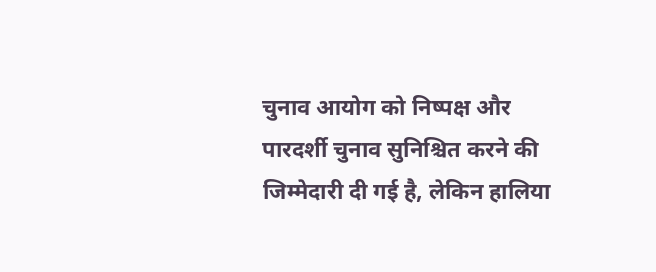चुनाव आयोग को निष्पक्ष और पारदर्शी चुनाव सुनिश्चित करने की जिम्मेदारी दी गई है, लेकिन हालिया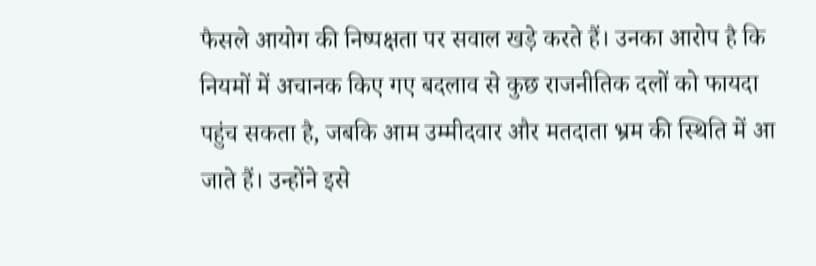फैसले आयोग की निष्पक्षता पर सवाल खड़े करते हैं। उनका आरोप है कि नियमों में अचानक किए गए बदलाव से कुछ राजनीतिक दलों को फायदा पहुंच सकता है, जबकि आम उम्मीदवार और मतदाता भ्रम की स्थिति में आ जाते हैं। उन्होंने इसे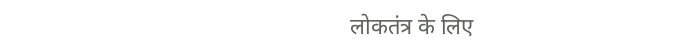लोकतंत्र के लिए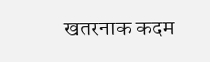खतरनाक कदम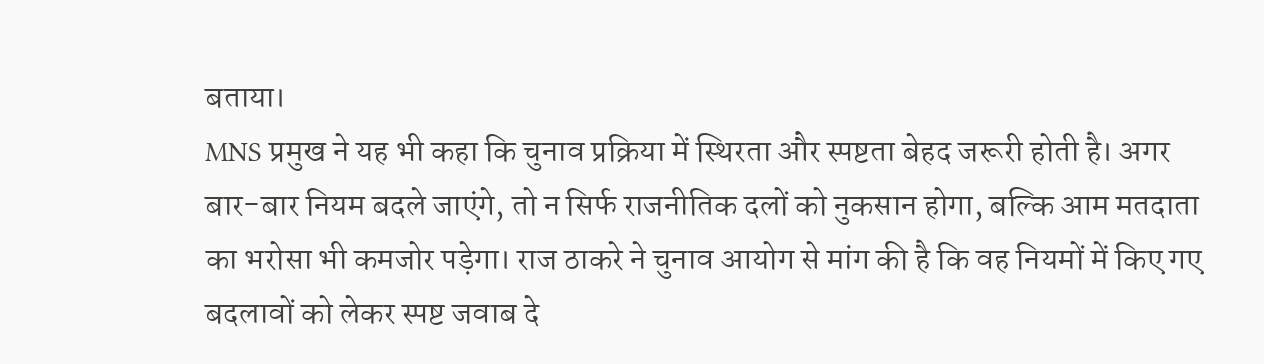बताया।
MNS प्रमुख ने यह भी कहा कि चुनाव प्रक्रिया में स्थिरता और स्पष्टता बेहद जरूरी होती है। अगर बार-बार नियम बदले जाएंगे, तो न सिर्फ राजनीतिक दलों को नुकसान होगा, बल्कि आम मतदाता का भरोसा भी कमजोर पड़ेगा। राज ठाकरे ने चुनाव आयोग से मांग की है कि वह नियमों में किए गए बदलावों को लेकर स्पष्ट जवाब दे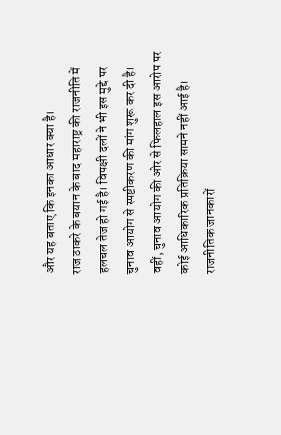और यह बताए कि इनका आधार क्या है।
राज ठाकरे के बयान के बाद महाराष्ट्र की राजनीति में हलचल तेज हो गई है। विपक्षी दलों ने भी इस मुद्दे पर चुनाव आयोग से स्पष्टीकरण की मांग शुरू कर दी है। वहीं, चुनाव आयोग की ओर से फिलहाल इस आरोप पर कोई आधिकारिक प्रतिक्रिया सामने नहीं आई है। राजनीतिक जानकारों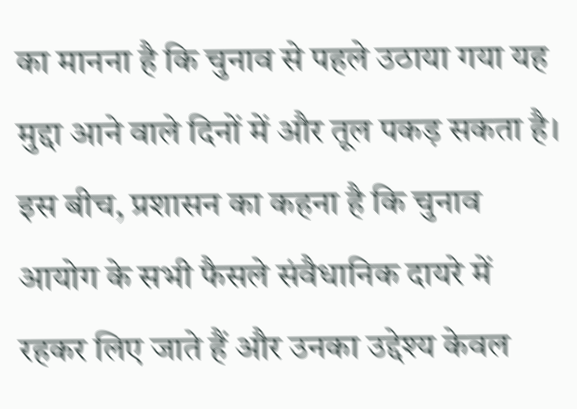का मानना है कि चुनाव से पहले उठाया गया यह मुद्दा आने वाले दिनों में और तूल पकड़ सकता है।
इस बीच, प्रशासन का कहना है कि चुनाव आयोग के सभी फैसले संवैधानिक दायरे में रहकर लिए जाते हैं और उनका उद्देश्य केवल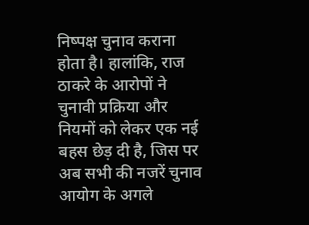निष्पक्ष चुनाव कराना होता है। हालांकि, राज ठाकरे के आरोपों ने चुनावी प्रक्रिया और नियमों को लेकर एक नई बहस छेड़ दी है, जिस पर अब सभी की नजरें चुनाव आयोग के अगले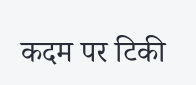कदम पर टिकी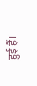हुई हैं।